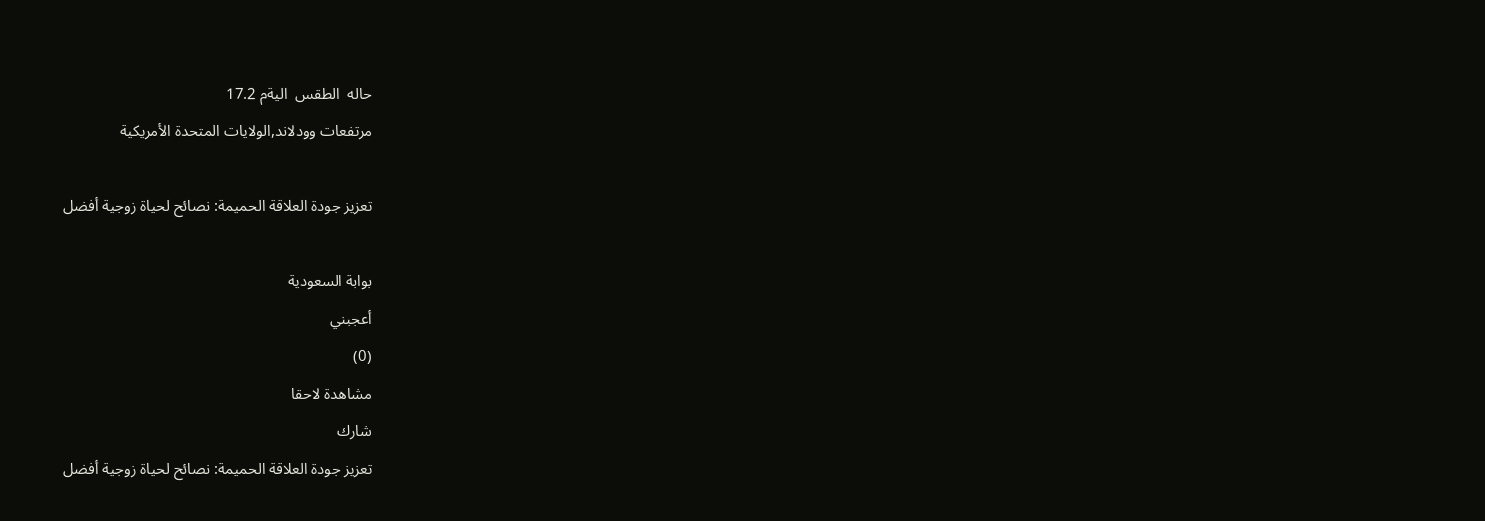حاله  الطقس  اليةم 17.2
مرتفعات وودلاند,الولايات المتحدة الأمريكية

تعزيز جودة العلاقة الحميمة: نصائح لحياة زوجية أفضل

بوابة السعودية
أعجبني
(0)
مشاهدة لاحقا
شارك
تعزيز جودة العلاقة الحميمة: نصائح لحياة زوجية أفضل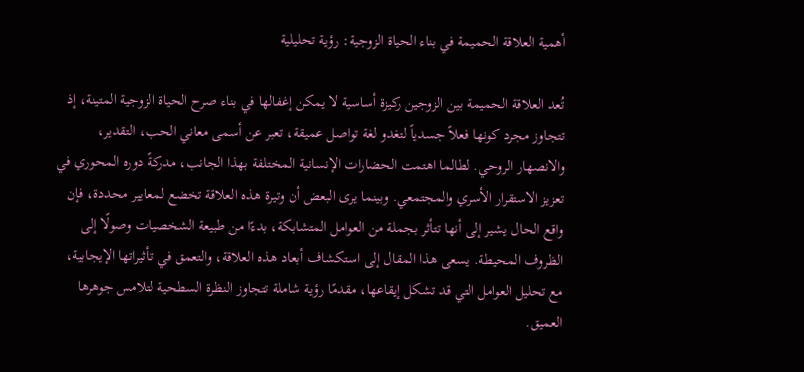أهمية العلاقة الحميمة في بناء الحياة الزوجية: رؤية تحليلية

تُعد العلاقة الحميمة بين الزوجين ركيزة أساسية لا يمكن إغفالها في بناء صرح الحياة الزوجية المتينة، إذ تتجاوز مجرد كونها فعلاً جسدياً لتغدو لغة تواصل عميقة، تعبر عن أسمى معاني الحب، التقدير، والانصهار الروحي. لطالما اهتمت الحضارات الإنسانية المختلفة بهذا الجانب، مدركةً دوره المحوري في تعزيز الاستقرار الأسري والمجتمعي. وبينما يرى البعض أن وتيرة هذه العلاقة تخضع لمعايير محددة، فإن واقع الحال يشير إلى أنها تتأثر بجملة من العوامل المتشابكة، بدءًا من طبيعة الشخصيات وصولًا إلى الظروف المحيطة. يسعى هذا المقال إلى استكشاف أبعاد هذه العلاقة، والتعمق في تأثيراتها الإيجابية، مع تحليل العوامل التي قد تشكل إيقاعها، مقدمًا رؤية شاملة تتجاوز النظرة السطحية لتلامس جوهرها العميق.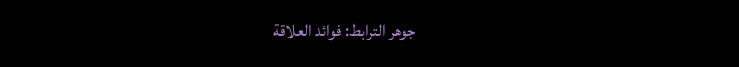جوهر الترابط: فوائد العلاقة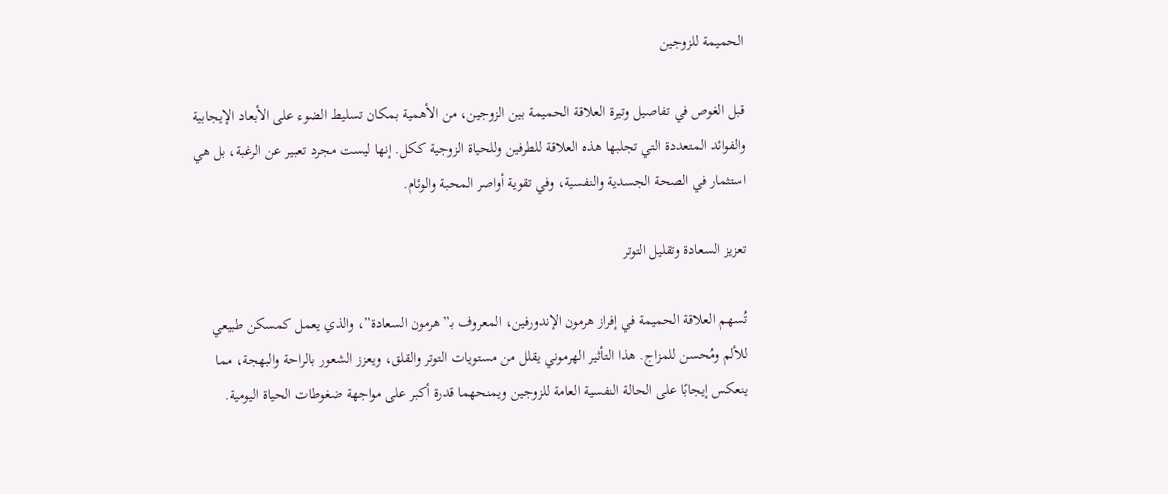الحميمة للزوجين

قبل الغوص في تفاصيل وتيرة العلاقة الحميمة بين الزوجين، من الأهمية بمكان تسليط الضوء على الأبعاد الإيجابية والفوائد المتعددة التي تجلبها هذه العلاقة للطرفين وللحياة الزوجية ككل. إنها ليست مجرد تعبير عن الرغبة، بل هي استثمار في الصحة الجسدية والنفسية، وفي تقوية أواصر المحبة والوئام.

تعزيز السعادة وتقليل التوتر

تُسهم العلاقة الحميمة في إفراز هرمون الإندورفين، المعروف بـ”هرمون السعادة”، والذي يعمل كمسكن طبيعي للألم ومُحسن للمزاج. هذا التأثير الهرموني يقلل من مستويات التوتر والقلق، ويعزز الشعور بالراحة والبهجة، مما ينعكس إيجابًا على الحالة النفسية العامة للزوجين ويمنحهما قدرة أكبر على مواجهة ضغوطات الحياة اليومية.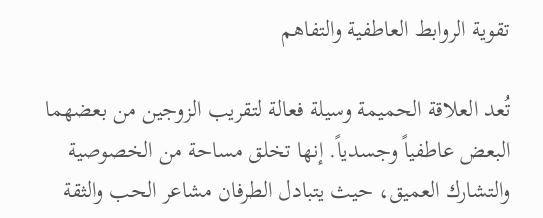تقوية الروابط العاطفية والتفاهم

تُعد العلاقة الحميمة وسيلة فعالة لتقريب الزوجين من بعضهما البعض عاطفياً وجسدياً. إنها تخلق مساحة من الخصوصية والتشارك العميق، حيث يتبادل الطرفان مشاعر الحب والثقة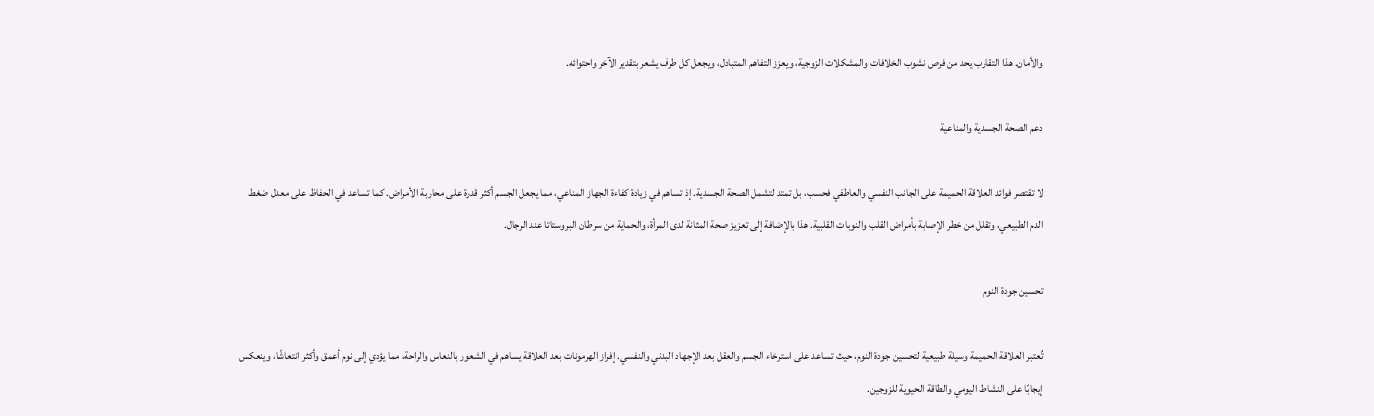والأمان. هذا التقارب يحد من فرص نشوب الخلافات والمشكلات الزوجية، ويعزز التفاهم المتبادل، ويجعل كل طرف يشعر بتقدير الآخر واحتوائه.

دعم الصحة الجسدية والمناعية

لا تقتصر فوائد العلاقة الحميمة على الجانب النفسي والعاطفي فحسب، بل تمتد لتشمل الصحة الجسدية. إذ تساهم في زيادة كفاءة الجهاز المناعي، مما يجعل الجسم أكثر قدرة على محاربة الأمراض. كما تساعد في الحفاظ على معدل ضغط الدم الطبيعي، وتقلل من خطر الإصابة بأمراض القلب والنوبات القلبية. هذا بالإضافة إلى تعزيز صحة المثانة لدى المرأة، والحماية من سرطان البروستاتا عند الرجال.

تحسين جودة النوم

تُعتبر العلاقة الحميمة وسيلة طبيعية لتحسين جودة النوم، حيث تساعد على استرخاء الجسم والعقل بعد الإجهاد البدني والنفسي. إفراز الهرمونات بعد العلاقة يساهم في الشعور بالنعاس والراحة، مما يؤدي إلى نوم أعمق وأكثر انتعاشًا، وينعكس إيجابًا على النشاط اليومي والطاقة الحيوية للزوجين.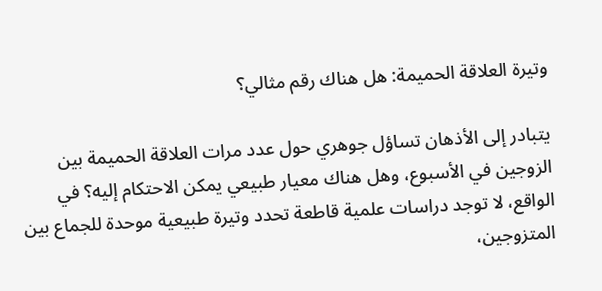وتيرة العلاقة الحميمة: هل هناك رقم مثالي؟

يتبادر إلى الأذهان تساؤل جوهري حول عدد مرات العلاقة الحميمة بين الزوجين في الأسبوع، وهل هناك معيار طبيعي يمكن الاحتكام إليه؟ في الواقع، لا توجد دراسات علمية قاطعة تحدد وتيرة طبيعية موحدة للجماع بين المتزوجين،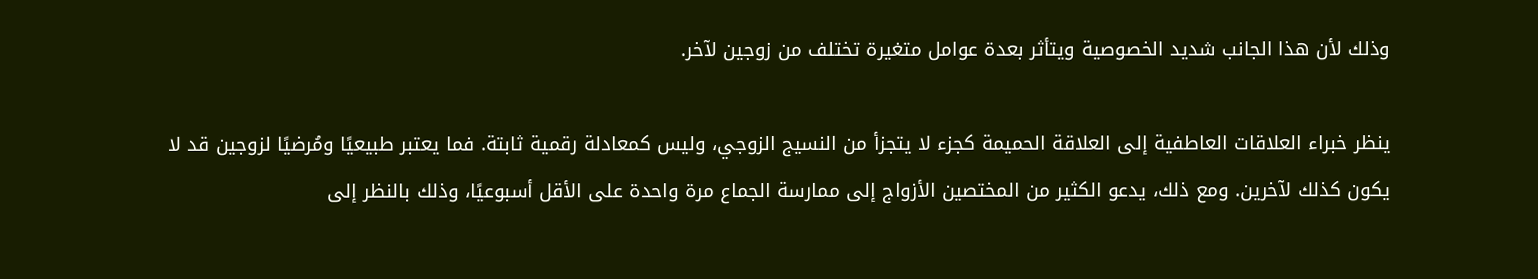وذلك لأن هذا الجانب شديد الخصوصية ويتأثر بعدة عوامل متغيرة تختلف من زوجين لآخر.

ينظر خبراء العلاقات العاطفية إلى العلاقة الحميمة كجزء لا يتجزأ من النسيج الزوجي، وليس كمعادلة رقمية ثابتة. فما يعتبر طبيعيًا ومُرضيًا لزوجين قد لا يكون كذلك لآخرين. ومع ذلك، يدعو الكثير من المختصين الأزواج إلى ممارسة الجماع مرة واحدة على الأقل أسبوعيًا، وذلك بالنظر إلى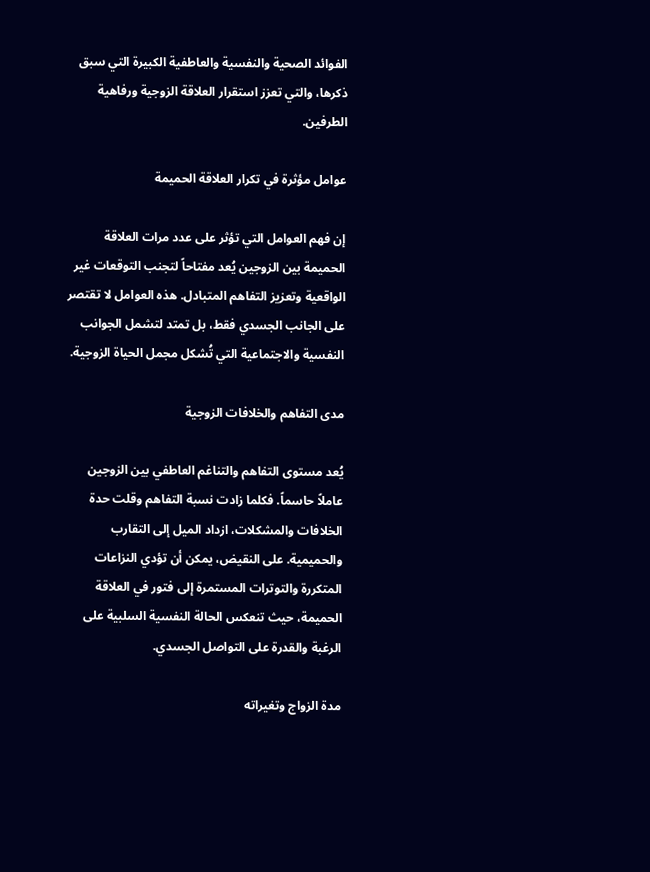الفوائد الصحية والنفسية والعاطفية الكبيرة التي سبق ذكرها، والتي تعزز استقرار العلاقة الزوجية ورفاهية الطرفين.

عوامل مؤثرة في تكرار العلاقة الحميمة

إن فهم العوامل التي تؤثر على عدد مرات العلاقة الحميمة بين الزوجين يُعد مفتاحاً لتجنب التوقعات غير الواقعية وتعزيز التفاهم المتبادل. هذه العوامل لا تقتصر على الجانب الجسدي فقط، بل تمتد لتشمل الجوانب النفسية والاجتماعية التي تُشكل مجمل الحياة الزوجية.

مدى التفاهم والخلافات الزوجية

يُعد مستوى التفاهم والتناغم العاطفي بين الزوجين عاملاً حاسماً. فكلما زادت نسبة التفاهم وقلت حدة الخلافات والمشكلات، ازداد الميل إلى التقارب والحميمية. على النقيض، يمكن أن تؤدي النزاعات المتكررة والتوترات المستمرة إلى فتور في العلاقة الحميمة، حيث تنعكس الحالة النفسية السلبية على الرغبة والقدرة على التواصل الجسدي.

مدة الزواج وتغيراته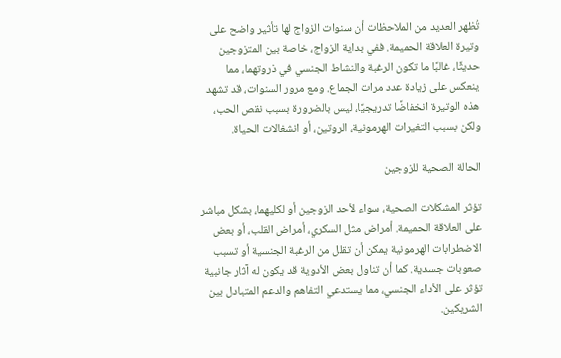تُظهر العديد من الملاحظات أن سنوات الزواج لها تأثير واضح على وتيرة العلاقة الحميمة. ففي بداية الزواج، خاصة بين المتزوجين حديثًا، غالبًا ما تكون الرغبة والنشاط الجنسي في ذروتهما، مما ينعكس على زيادة عدد مرات الجماع. ومع مرور السنوات، قد تشهد هذه الوتيرة انخفاضًا تدريجيًا، ليس بالضرورة بسبب نقص الحب، ولكن بسبب التغيرات الهرمونية، الروتين، أو انشغالات الحياة.

الحالة الصحية للزوجين

تؤثر المشكلات الصحية، سواء لأحد الزوجين أو لكليهما، بشكل مباشر على العلاقة الحميمة. أمراض مثل السكري، أمراض القلب، أو بعض الاضطرابات الهرمونية يمكن أن تقلل من الرغبة الجنسية أو تسبب صعوبات جسدية. كما أن تناول بعض الأدوية قد يكون له آثار جانبية تؤثر على الأداء الجنسي، مما يستدعي التفاهم والدعم المتبادل بين الشريكين.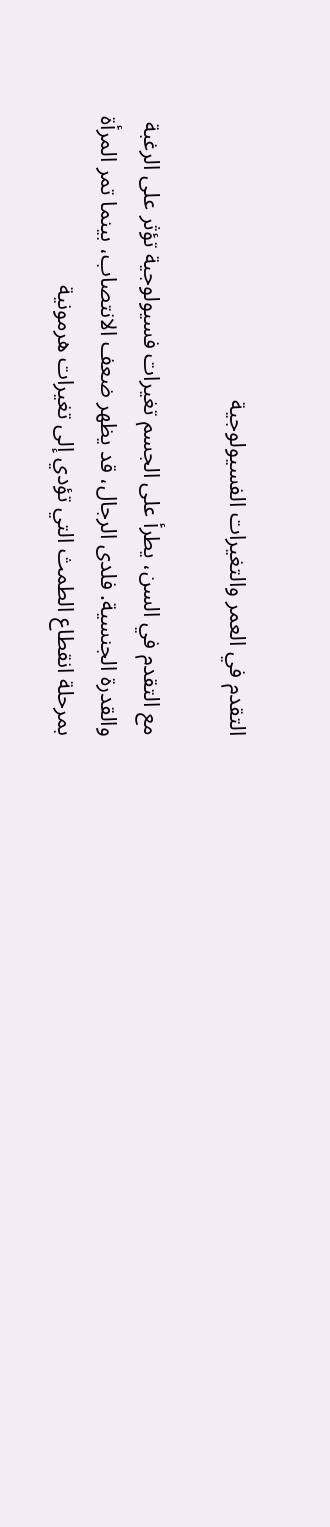التقدم في العمر والتغيرات الفسيولوجية

مع التقدم في السن، يطرأ على الجسم تغيرات فسيولوجية تؤثر على الرغبة والقدرة الجنسية. فلدى الرجال، قد يظهر ضعف الانتصاب، بينما تمر المرأة بمرحلة انقطاع الطمث التي تؤدي إلى تغيرات هرمونية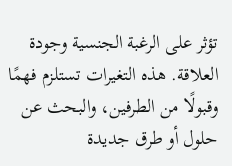تؤثر على الرغبة الجنسية وجودة العلاقة. هذه التغيرات تستلزم فهمًا وقبولًا من الطرفين، والبحث عن حلول أو طرق جديدة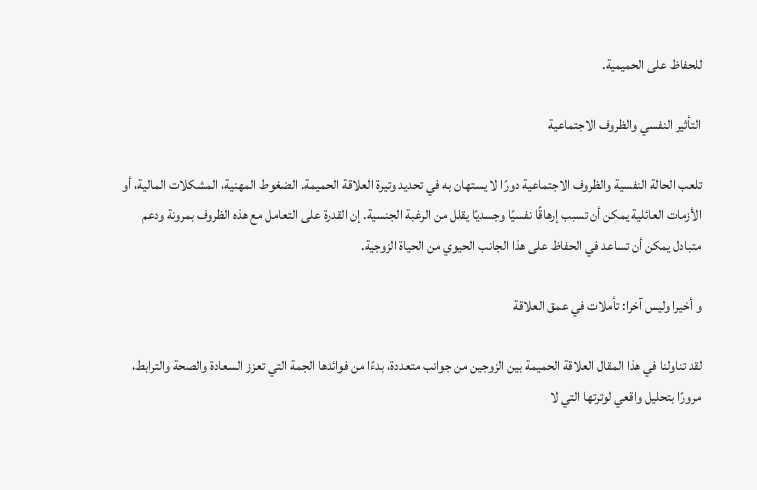للحفاظ على الحميمية.

التأثير النفسي والظروف الاجتماعية

تلعب الحالة النفسية والظروف الاجتماعية دورًا لا يستهان به في تحديد وتيرة العلاقة الحميمة. الضغوط المهنية، المشكلات المالية، أو الأزمات العائلية يمكن أن تسبب إرهاقًا نفسيًا وجسديًا يقلل من الرغبة الجنسية. إن القدرة على التعامل مع هذه الظروف بمرونة ودعم متبادل يمكن أن تساعد في الحفاظ على هذا الجانب الحيوي من الحياة الزوجية.

و أخيرا وليس آخرا: تأملات في عمق العلاقة

لقد تناولنا في هذا المقال العلاقة الحميمة بين الزوجين من جوانب متعددة، بدءًا من فوائدها الجمة التي تعزز السعادة والصحة والترابط، مرورًا بتحليل واقعي لوترتها التي لا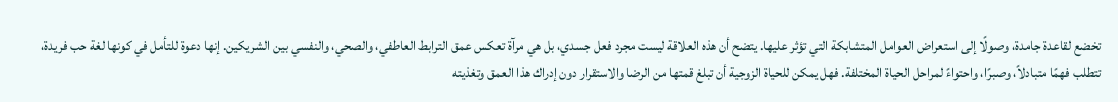تخضع لقاعدة جامدة، وصولًا إلى استعراض العوامل المتشابكة التي تؤثر عليها. يتضح أن هذه العلاقة ليست مجرد فعل جسدي، بل هي مرآة تعكس عمق الترابط العاطفي، والصحي، والنفسي بين الشريكين. إنها دعوة للتأمل في كونها لغة حب فريدة، تتطلب فهمًا متبادلاً، وصبرًا، واحتواءً لمراحل الحياة المختلفة. فهل يمكن للحياة الزوجية أن تبلغ قمتها من الرضا والاستقرار دون إدراك هذا العمق وتغذيته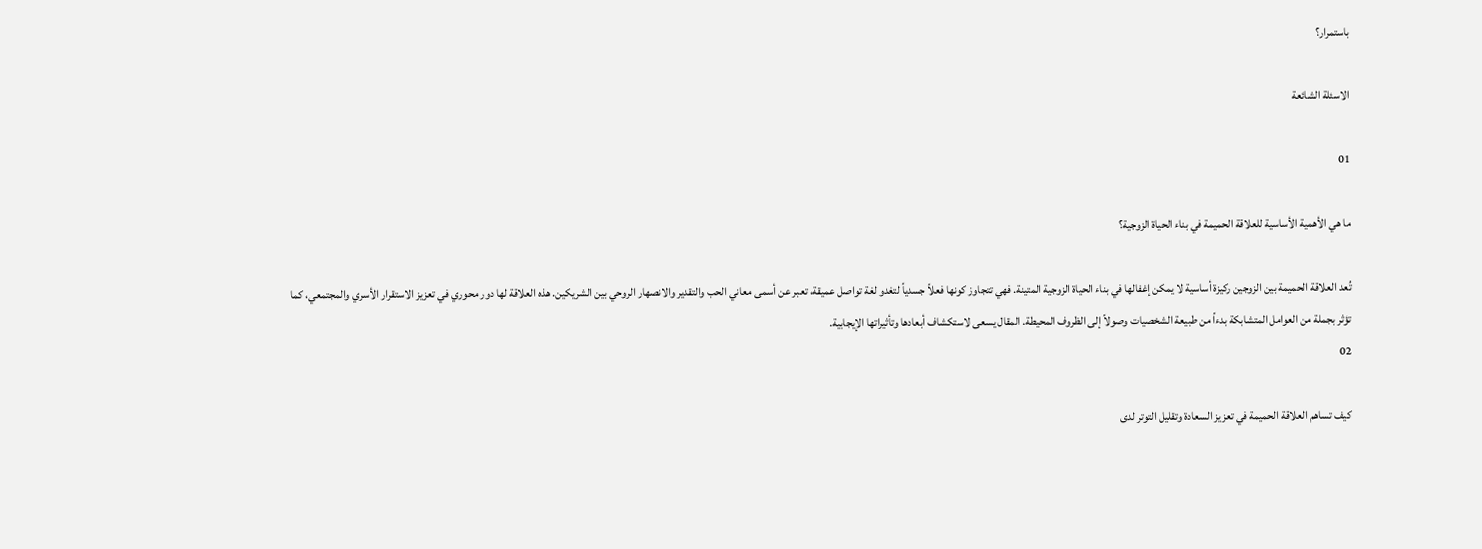باستمرار؟

الاسئلة الشائعة

01

ما هي الأهمية الأساسية للعلاقة الحميمة في بناء الحياة الزوجية؟

تُعد العلاقة الحميمة بين الزوجين ركيزة أساسية لا يمكن إغفالها في بناء الحياة الزوجية المتينة. فهي تتجاوز كونها فعلاً جسدياً لتغدو لغة تواصل عميقة، تعبر عن أسمى معاني الحب والتقدير والانصهار الروحي بين الشريكين. هذه العلاقة لها دور محوري في تعزيز الاستقرار الأسري والمجتمعي، كما تؤثر بجملة من العوامل المتشابكة بدءاً من طبيعة الشخصيات وصولاً إلى الظروف المحيطة. المقال يسعى لاستكشاف أبعادها وتأثيراتها الإيجابية.
02

كيف تساهم العلاقة الحميمة في تعزيز السعادة وتقليل التوتر لدى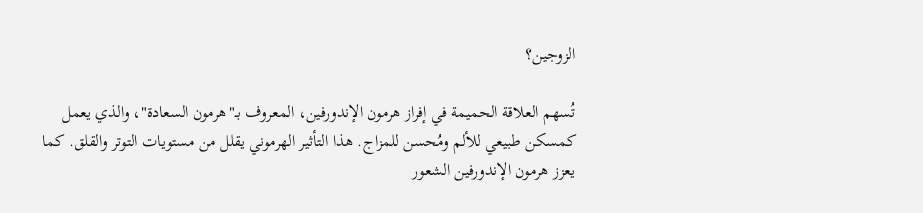الزوجين؟

تُسهم العلاقة الحميمة في إفراز هرمون الإندورفين، المعروف بـ"هرمون السعادة"، والذي يعمل كمسكن طبيعي للألم ومُحسن للمزاج. هذا التأثير الهرموني يقلل من مستويات التوتر والقلق. كما يعزز هرمون الإندورفين الشعور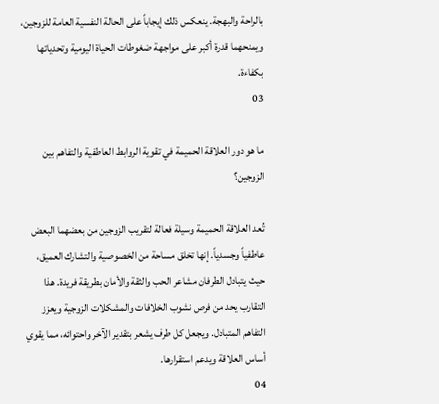بالراحة والبهجة. ينعكس ذلك إيجاباً على الحالة النفسية العامة للزوجين، ويمنحهما قدرة أكبر على مواجهة ضغوطات الحياة اليومية وتحدياتها بكفاءة.
03

ما هو دور العلاقة الحميمة في تقوية الروابط العاطفية والتفاهم بين الزوجين؟

تُعد العلاقة الحميمة وسيلة فعالة لتقريب الزوجين من بعضهما البعض عاطفياً وجسدياً. إنها تخلق مساحة من الخصوصية والتشارك العميق، حيث يتبادل الطرفان مشاعر الحب والثقة والأمان بطريقة فريدة. هذا التقارب يحد من فرص نشوب الخلافات والمشكلات الزوجية ويعزز التفاهم المتبادل. ويجعل كل طرف يشعر بتقدير الآخر واحتوائه، مما يقوي أساس العلاقة ويدعم استقرارها.
04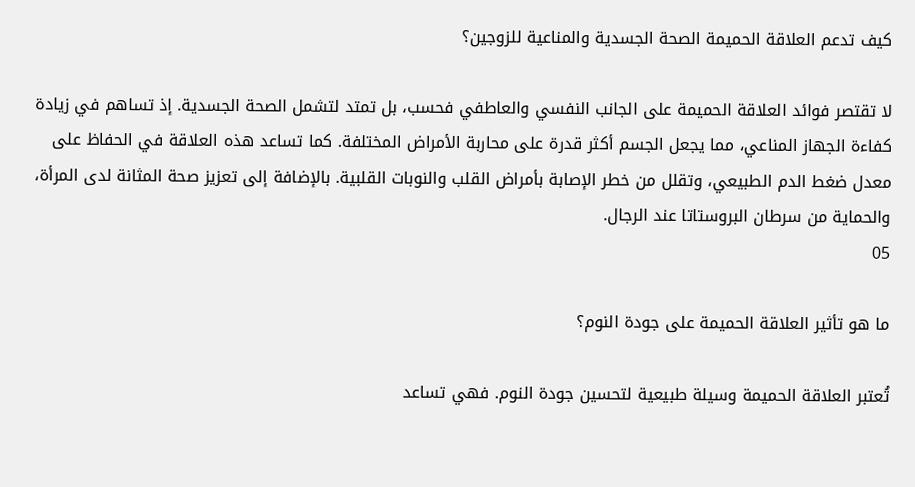كيف تدعم العلاقة الحميمة الصحة الجسدية والمناعية للزوجين؟

لا تقتصر فوائد العلاقة الحميمة على الجانب النفسي والعاطفي فحسب، بل تمتد لتشمل الصحة الجسدية. إذ تساهم في زيادة كفاءة الجهاز المناعي، مما يجعل الجسم أكثر قدرة على محاربة الأمراض المختلفة. كما تساعد هذه العلاقة في الحفاظ على معدل ضغط الدم الطبيعي، وتقلل من خطر الإصابة بأمراض القلب والنوبات القلبية. بالإضافة إلى تعزيز صحة المثانة لدى المرأة، والحماية من سرطان البروستاتا عند الرجال.
05

ما هو تأثير العلاقة الحميمة على جودة النوم؟

تُعتبر العلاقة الحميمة وسيلة طبيعية لتحسين جودة النوم. فهي تساعد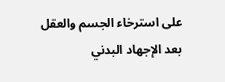على استرخاء الجسم والعقل بعد الإجهاد البدني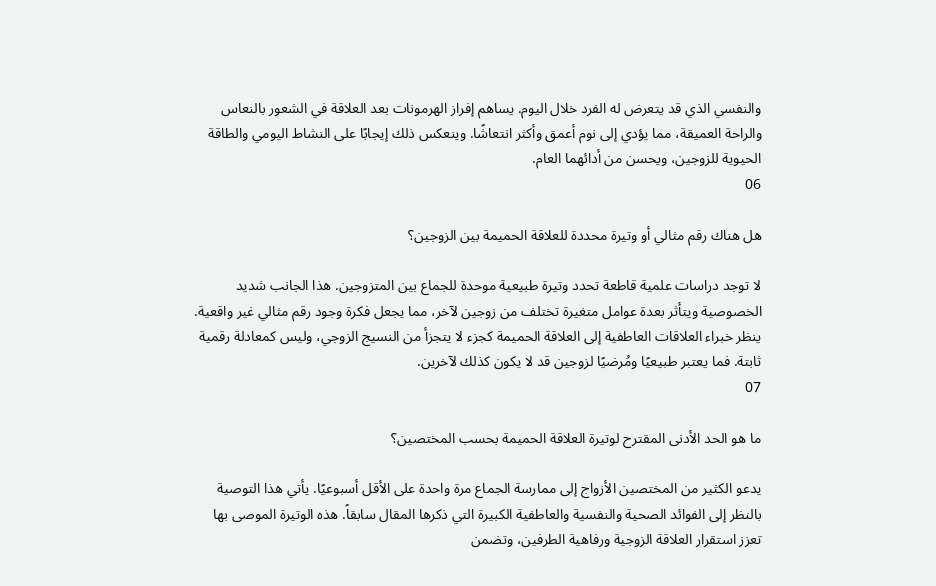والنفسي الذي قد يتعرض له الفرد خلال اليوم. يساهم إفراز الهرمونات بعد العلاقة في الشعور بالنعاس والراحة العميقة، مما يؤدي إلى نوم أعمق وأكثر انتعاشًا. وينعكس ذلك إيجابًا على النشاط اليومي والطاقة الحيوية للزوجين، ويحسن من أدائهما العام.
06

هل هناك رقم مثالي أو وتيرة محددة للعلاقة الحميمة بين الزوجين؟

لا توجد دراسات علمية قاطعة تحدد وتيرة طبيعية موحدة للجماع بين المتزوجين. هذا الجانب شديد الخصوصية ويتأثر بعدة عوامل متغيرة تختلف من زوجين لآخر، مما يجعل فكرة وجود رقم مثالي غير واقعية. ينظر خبراء العلاقات العاطفية إلى العلاقة الحميمة كجزء لا يتجزأ من النسيج الزوجي، وليس كمعادلة رقمية ثابتة. فما يعتبر طبيعيًا ومُرضيًا لزوجين قد لا يكون كذلك لآخرين.
07

ما هو الحد الأدنى المقترح لوتيرة العلاقة الحميمة بحسب المختصين؟

يدعو الكثير من المختصين الأزواج إلى ممارسة الجماع مرة واحدة على الأقل أسبوعيًا. يأتي هذا التوصية بالنظر إلى الفوائد الصحية والنفسية والعاطفية الكبيرة التي ذكرها المقال سابقاً. هذه الوتيرة الموصى بها تعزز استقرار العلاقة الزوجية ورفاهية الطرفين، وتضمن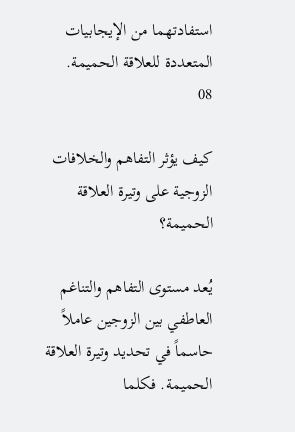استفادتهما من الإيجابيات المتعددة للعلاقة الحميمة.
08

كيف يؤثر التفاهم والخلافات الزوجية على وتيرة العلاقة الحميمة؟

يُعد مستوى التفاهم والتناغم العاطفي بين الزوجين عاملاً حاسماً في تحديد وتيرة العلاقة الحميمة. فكلما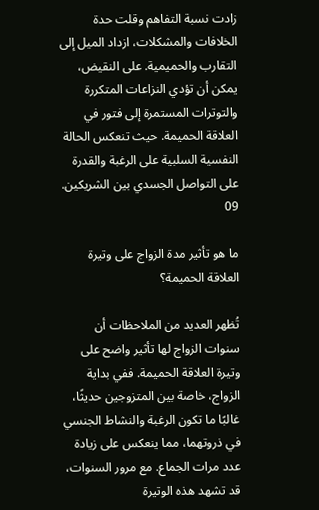زادت نسبة التفاهم وقلت حدة الخلافات والمشكلات، ازداد الميل إلى التقارب والحميمية. على النقيض، يمكن أن تؤدي النزاعات المتكررة والتوترات المستمرة إلى فتور في العلاقة الحميمة. حيث تنعكس الحالة النفسية السلبية على الرغبة والقدرة على التواصل الجسدي بين الشريكين.
09

ما هو تأثير مدة الزواج على وتيرة العلاقة الحميمة؟

تُظهر العديد من الملاحظات أن سنوات الزواج لها تأثير واضح على وتيرة العلاقة الحميمة. ففي بداية الزواج، خاصة بين المتزوجين حديثًا، غالبًا ما تكون الرغبة والنشاط الجنسي في ذروتهما، مما ينعكس على زيادة عدد مرات الجماع. مع مرور السنوات، قد تشهد هذه الوتيرة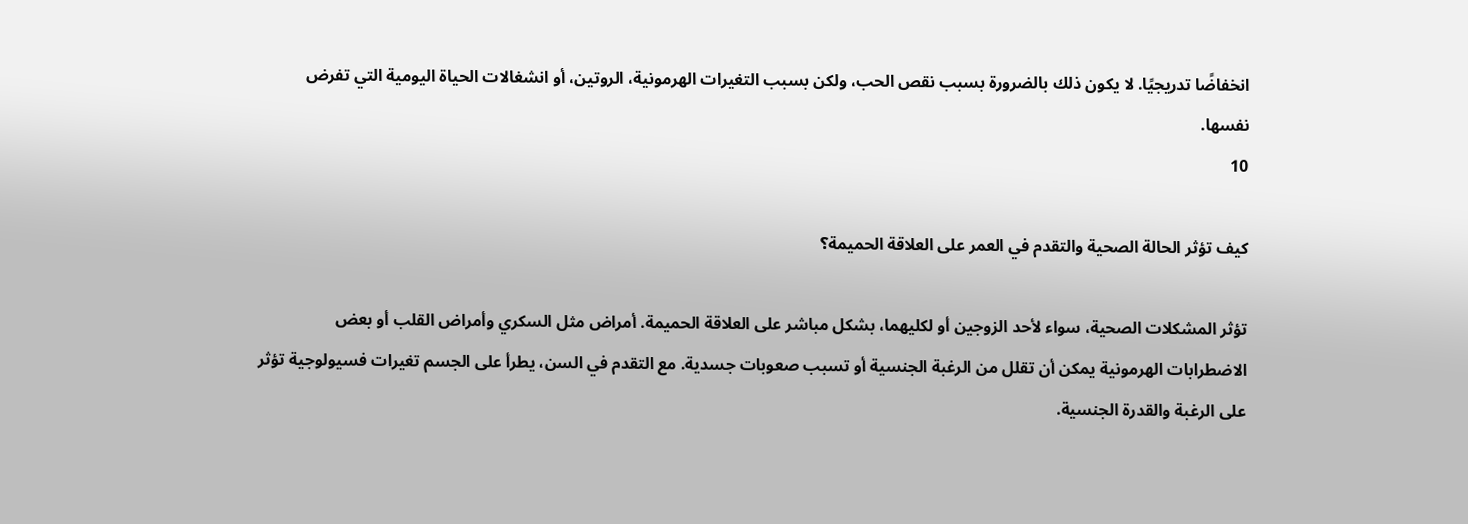انخفاضًا تدريجيًا. لا يكون ذلك بالضرورة بسبب نقص الحب، ولكن بسبب التغيرات الهرمونية، الروتين، أو انشغالات الحياة اليومية التي تفرض نفسها.
10

كيف تؤثر الحالة الصحية والتقدم في العمر على العلاقة الحميمة؟

تؤثر المشكلات الصحية، سواء لأحد الزوجين أو لكليهما، بشكل مباشر على العلاقة الحميمة. أمراض مثل السكري وأمراض القلب أو بعض الاضطرابات الهرمونية يمكن أن تقلل من الرغبة الجنسية أو تسبب صعوبات جسدية. مع التقدم في السن، يطرأ على الجسم تغيرات فسيولوجية تؤثر على الرغبة والقدرة الجنسية.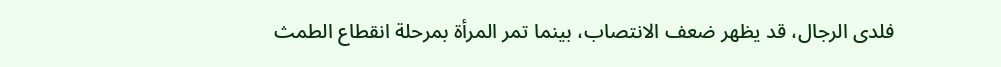فلدى الرجال، قد يظهر ضعف الانتصاب، بينما تمر المرأة بمرحلة انقطاع الطمث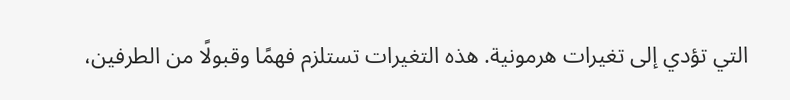التي تؤدي إلى تغيرات هرمونية. هذه التغيرات تستلزم فهمًا وقبولًا من الطرفين،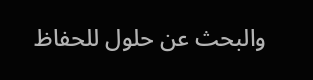والبحث عن حلول للحفاظ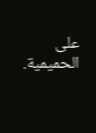على الحميمية.